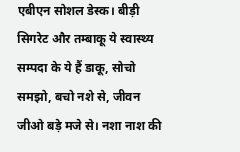एबीएन सोशल डेस्क। बीड़ी सिगरेट और तम्बाकू ये स्वास्थ्य सम्पदा के ये हैं डाकू, सोचो समझो, बचो नशे से, जीवन जीओ बड़े मजे से। नशा नाश की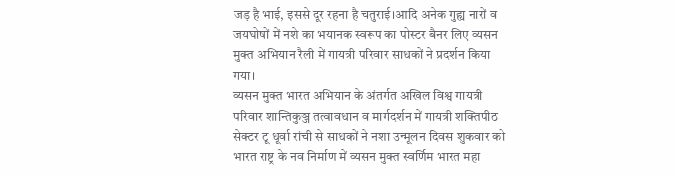जड़ है भाई, इससे दूर रहना है चतुराई।आदि अनेक गुह्य नारों व जयघोषों में नशे का भयानक स्वरूप का पोस्टर बैनर लिए व्यसन मुक्त अभियान रैली में गायत्री परिवार साधकों ने प्रदर्शन किया गया।
व्यसन मुक्त भारत अभियान के अंतर्गत अखिल विश्व गायत्री परिवार शान्तिकुञ्ज तत्वावधान व मार्गदर्शन में गायत्री शक्तिपीठ सेक्टर टू धूर्वा रांची से साधकों ने नशा उन्मूलन दिवस शुकवार को भारत राष्ट्र के नव निर्माण में व्यसन मुक्त स्वर्णिम भारत महा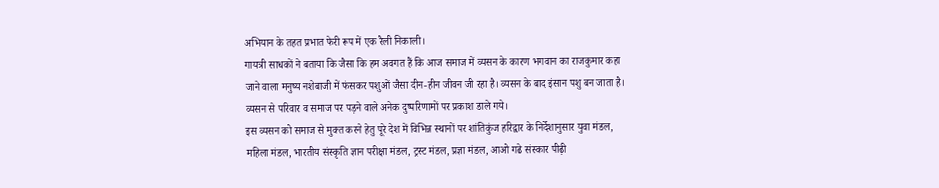अभियान के तहत प्रभात फेरी रूप में एक रैली निकाली।
गायत्री साधकों ने बताया कि जैसा कि हम अवगत हैं कि आज समाज में व्यसन के कारण भगवान का राजकुमार कहा जाने वाला मनुष्य नशेबाजी में फंसकर पशुओं जैसा दीन-हीन जीवन जी रहा है। व्यसन के बाद इंसान पशु बन जाता है। व्यसन से परिवार व समाज पर पड़ने वाले अनेक दुष्परिणामों पर प्रकाश डाले गये।
इस व्यसन को समाज से मुक्त करने हेतु पूरे देश में विभिन्न स्थानों पर शांतिकुंज हरिद्वार के निर्देशानुसार युवा मंडल, महिला मंडल, भारतीय संस्कृति ज्ञान परीक्षा मंडल, ट्रस्ट मंडल, प्रज्ञा मंडल, आओ गढे संस्कार पीढ़ी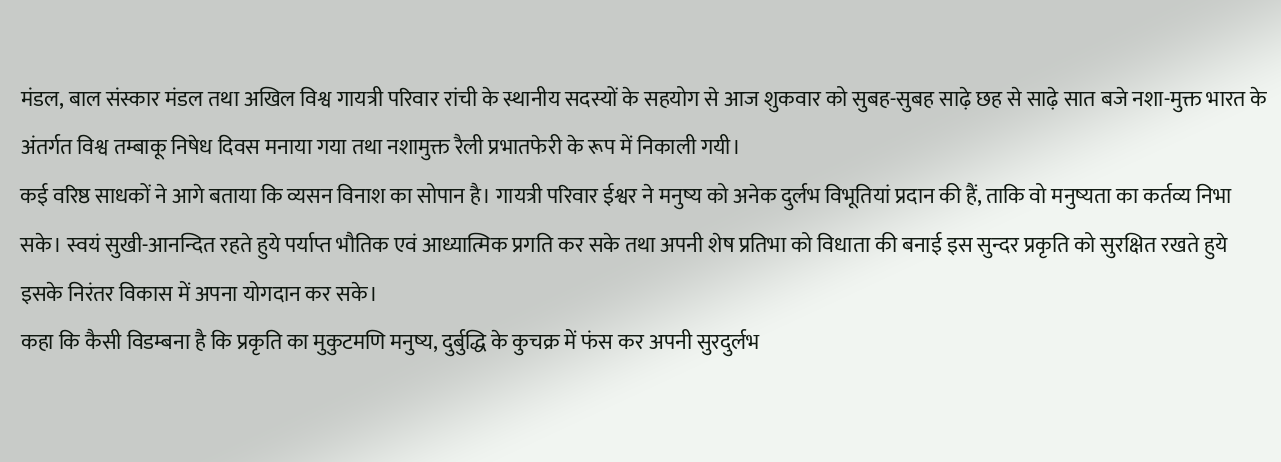मंडल, बाल संस्कार मंडल तथा अखिल विश्व गायत्री परिवार रांची के स्थानीय सदस्यों के सहयोग से आज शुकवार को सुबह-सुबह साढ़े छह से साढ़े सात बजे नशा-मुक्त भारत के अंतर्गत विश्व तम्बाकू निषेध दिवस मनाया गया तथा नशामुक्त रैली प्रभातफेरी के रूप में निकाली गयी।
कई वरिष्ठ साधकों ने आगे बताया कि व्यसन विनाश का सोपान है। गायत्री परिवार ईश्वर ने मनुष्य को अनेक दुर्लभ विभूतियां प्रदान की हैं, ताकि वो मनुष्यता का कर्तव्य निभा सके। स्वयं सुखी-आनन्दित रहते हुये पर्याप्त भौतिक एवं आध्यात्मिक प्रगति कर सके तथा अपनी शेष प्रतिभा को विधाता की बनाई इस सुन्दर प्रकृति को सुरक्षित रखते हुये इसके निरंतर विकास में अपना योगदान कर सके।
कहा कि कैसी विडम्बना है कि प्रकृति का मुकुटमणि मनुष्य, दुर्बुद्धि के कुचक्र में फंस कर अपनी सुरदुर्लभ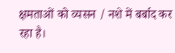क्षमताओं को व्यसन / नशे में बर्बाद कर रहा है।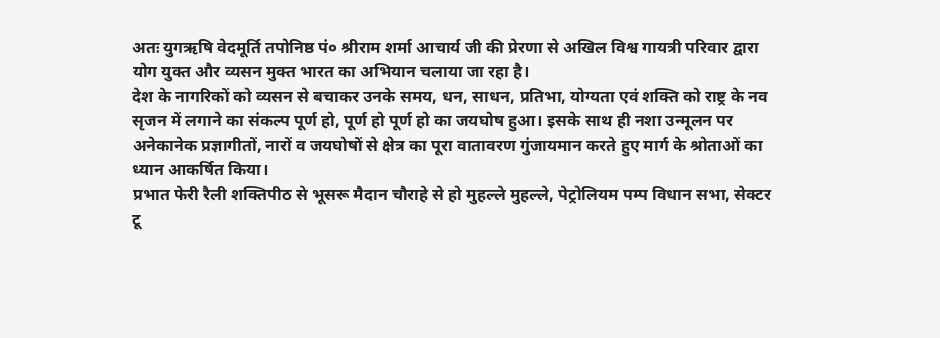अतः युगऋषि वेदमूर्ति तपोनिष्ठ पं० श्रीराम शर्मा आचार्य जी की प्रेरणा से अखिल विश्व गायत्री परिवार द्वारा योग युक्त और व्यसन मुक्त भारत का अभियान चलाया जा रहा है।
देश के नागरिकों को व्यसन से बचाकर उनके समय, धन, साधन, प्रतिभा, योग्यता एवं शक्ति को राष्ट्र के नव सृजन में लगाने का संकल्प पूर्ण हो, पूर्ण हो पूर्ण हो का जयघोष हुआ। इसके साथ ही नशा उन्मूलन पर अनेकानेक प्रज्ञागीतों, नारों व जयघोषों से क्षेत्र का पूरा वातावरण गुंजायमान करते हुए मार्ग के श्रोताओं का ध्यान आकर्षित किया।
प्रभात फेरी रैली शक्तिपीठ से भूसरू मैदान चौराहे से हो मुहल्ले मुहल्ले, पेट्रोलियम पम्प विधान सभा, सेक्टर टू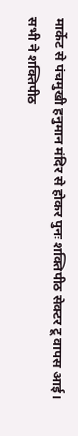मार्केट से पंचमुखी हनुमान मंदिर से होकर पुनः शक्तिपीठ सेक्टर टू वापस आई। सभी ने शक्तिपीठ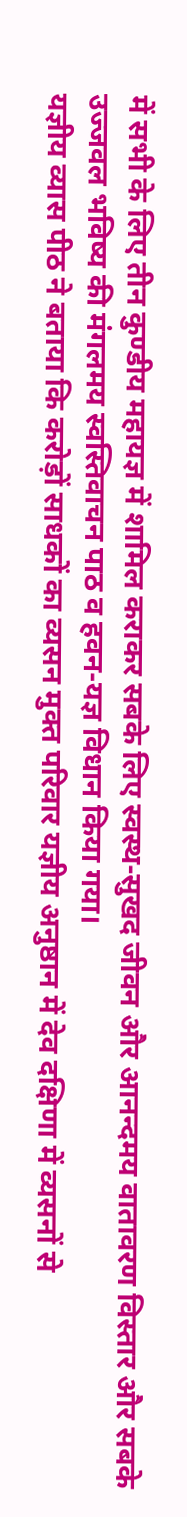में सभी के लिए तीन कुण्डीय महायज्ञ में शामिल कराकर सबके लिए स्वस्थ-सुखद जीवन और आनन्दमय वातावरण विस्तार और सबके उज्जवल भविष्य की मंगलमय स्वस्तिवाचन पाठ व हवन-यज्ञ विधान किया गया।
यज्ञीय व्यास पीठ ने बताया कि करोड़ों साधकों का व्यसन मुक्त परिवार यज्ञीय अनुष्ठान में देव दक्षिणा में व्यसनों से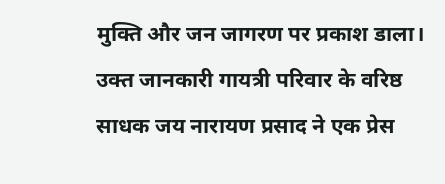मुक्ति और जन जागरण पर प्रकाश डाला। उक्त जानकारी गायत्री परिवार के वरिष्ठ साधक जय नारायण प्रसाद ने एक प्रेस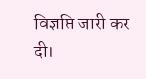विज्ञप्ति जारी कर दी।